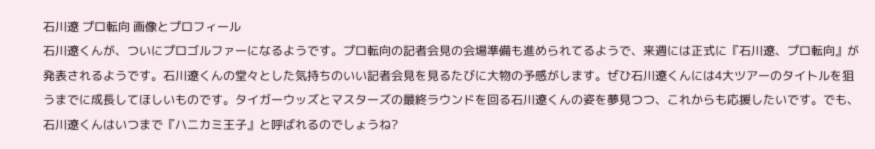石川遼 プロ転向 画像とプロフィール
石川遼くんが、ついにプロゴルファーになるようです。プロ転向の記者会見の会場準備も進められてるようで、来週には正式に『石川遼、プロ転向』が発表されるようです。石川遼くんの堂々とした気持ちのいい記者会見を見るたびに大物の予感がします。ぜひ石川遼くんには4大ツアーのタイトルを狙うまでに成長してほしいものです。タイガーウッズとマスターズの最終ラウンドを回る石川遼くんの姿を夢見つつ、これからも応援したいです。でも、石川遼くんはいつまで『ハニカミ王子』と呼ばれるのでしょうね?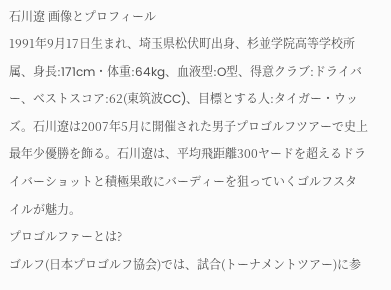石川遼 画像とプロフィール
1991年9月17日生まれ、埼玉県松伏町出身、杉並学院高等学校所属、身長:171cm・体重:64kg、血液型:O型、得意クラブ:ドライバー、ベストスコア:62(東筑波CC)、目標とする人:タイガー・ウッズ。石川遼は2007年5月に開催された男子プロゴルフツアーで史上最年少優勝を飾る。石川遼は、平均飛距離300ヤードを超えるドライバーショットと積極果敢にバーディーを狙っていくゴルフスタイルが魅力。
プロゴルファーとは?
ゴルフ(日本プロゴルフ協会)では、試合(トーナメントツアー)に参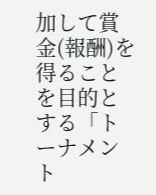加して賞金(報酬)を得ることを目的とする「トーナメント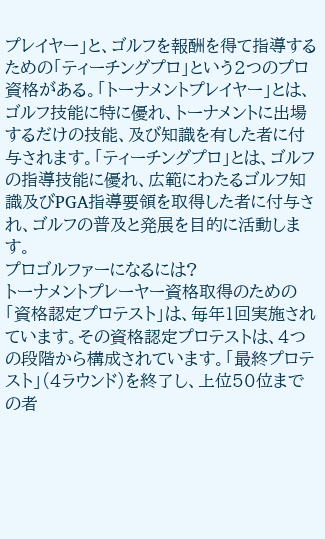プレイヤー」と、ゴルフを報酬を得て指導するための「ティーチングプロ」という2つのプロ資格がある。「トーナメントプレイヤー」とは、ゴルフ技能に特に優れ、トーナメントに出場するだけの技能、及び知識を有した者に付与されます。「ティーチングプロ」とは、ゴルフの指導技能に優れ、広範にわたるゴルフ知識及びPGA指導要領を取得した者に付与され、ゴルフの普及と発展を目的に活動します。
プロゴルファーになるには?
トーナメントプレーヤー資格取得のための「資格認定プロテスト」は、毎年1回実施されています。その資格認定プロテストは、4つの段階から構成されています。「最終プロテスト」(4ラウンド)を終了し、上位50位までの者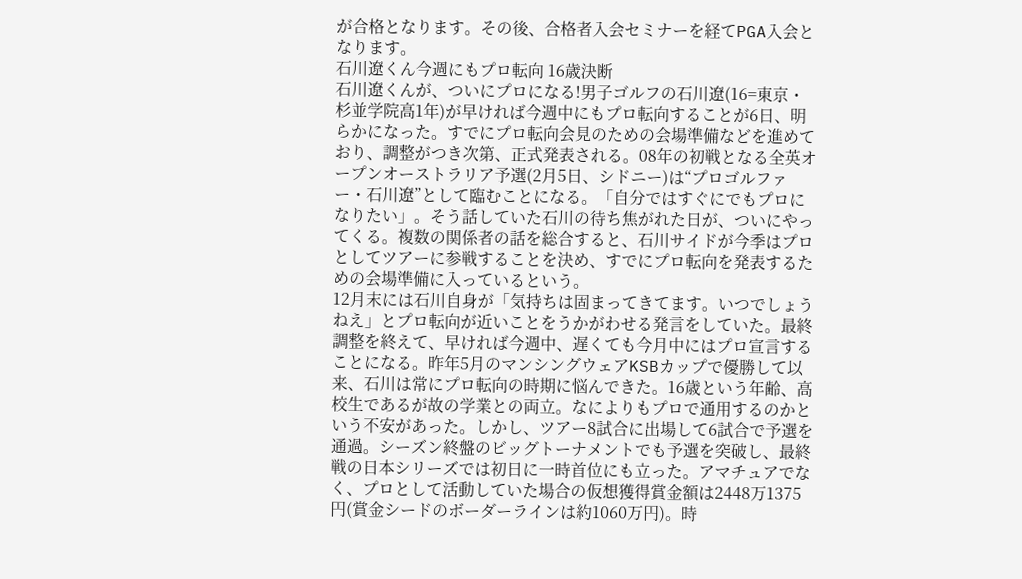が合格となります。その後、合格者入会セミナーを経てPGA入会となります。
石川遼くん今週にもプロ転向 16歳決断
石川遼くんが、ついにプロになる!男子ゴルフの石川遼(16=東京・杉並学院高1年)が早ければ今週中にもプロ転向することが6日、明らかになった。すでにプロ転向会見のための会場準備などを進めており、調整がつき次第、正式発表される。08年の初戦となる全英オープンオーストラリア予選(2月5日、シドニー)は“プロゴルファー・石川遼”として臨むことになる。「自分ではすぐにでもプロになりたい」。そう話していた石川の待ち焦がれた日が、ついにやってくる。複数の関係者の話を総合すると、石川サイドが今季はプロとしてツアーに参戦することを決め、すでにプロ転向を発表するための会場準備に入っているという。
12月末には石川自身が「気持ちは固まってきてます。いつでしょうねえ」とプロ転向が近いことをうかがわせる発言をしていた。最終調整を終えて、早ければ今週中、遅くても今月中にはプロ宣言することになる。昨年5月のマンシングウェアKSBカップで優勝して以来、石川は常にプロ転向の時期に悩んできた。16歳という年齢、高校生であるが故の学業との両立。なによりもプロで通用するのかという不安があった。しかし、ツアー8試合に出場して6試合で予選を通過。シーズン終盤のビッグトーナメントでも予選を突破し、最終戦の日本シリーズでは初日に一時首位にも立った。アマチュアでなく、プロとして活動していた場合の仮想獲得賞金額は2448万1375円(賞金シードのボーダーラインは約1060万円)。時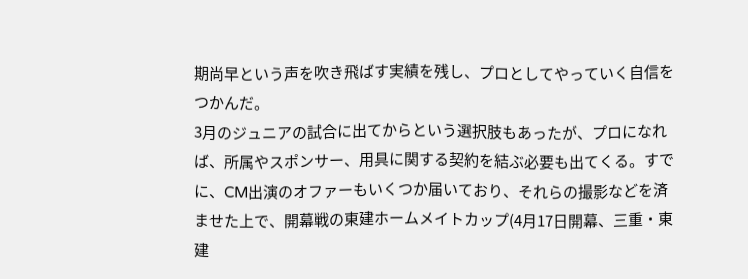期尚早という声を吹き飛ばす実績を残し、プロとしてやっていく自信をつかんだ。
3月のジュニアの試合に出てからという選択肢もあったが、プロになれば、所属やスポンサー、用具に関する契約を結ぶ必要も出てくる。すでに、CM出演のオファーもいくつか届いており、それらの撮影などを済ませた上で、開幕戦の東建ホームメイトカップ(4月17日開幕、三重・東建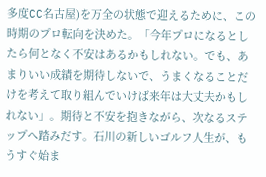多度CC名古屋)を万全の状態で迎えるために、この時期のプロ転向を決めた。「今年プロになるとしたら何となく不安はあるかもしれない。でも、あまりいい成績を期待しないで、うまくなることだけを考えて取り組んでいけば来年は大丈夫かもしれない」。期待と不安を抱きながら、次なるステップへ踏みだす。石川の新しいゴルフ人生が、もうすぐ始ま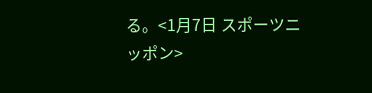る。<1月7日 スポーツニッポン>